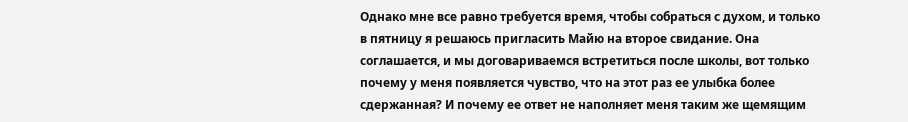Однако мне все равно требуется время, чтобы собраться с духом, и только в пятницу я решаюсь пригласить Майю на второе свидание. Она соглашается, и мы договариваемся встретиться после школы, вот только почему у меня появляется чувство, что на этот раз ее улыбка более сдержанная? И почему ее ответ не наполняет меня таким же щемящим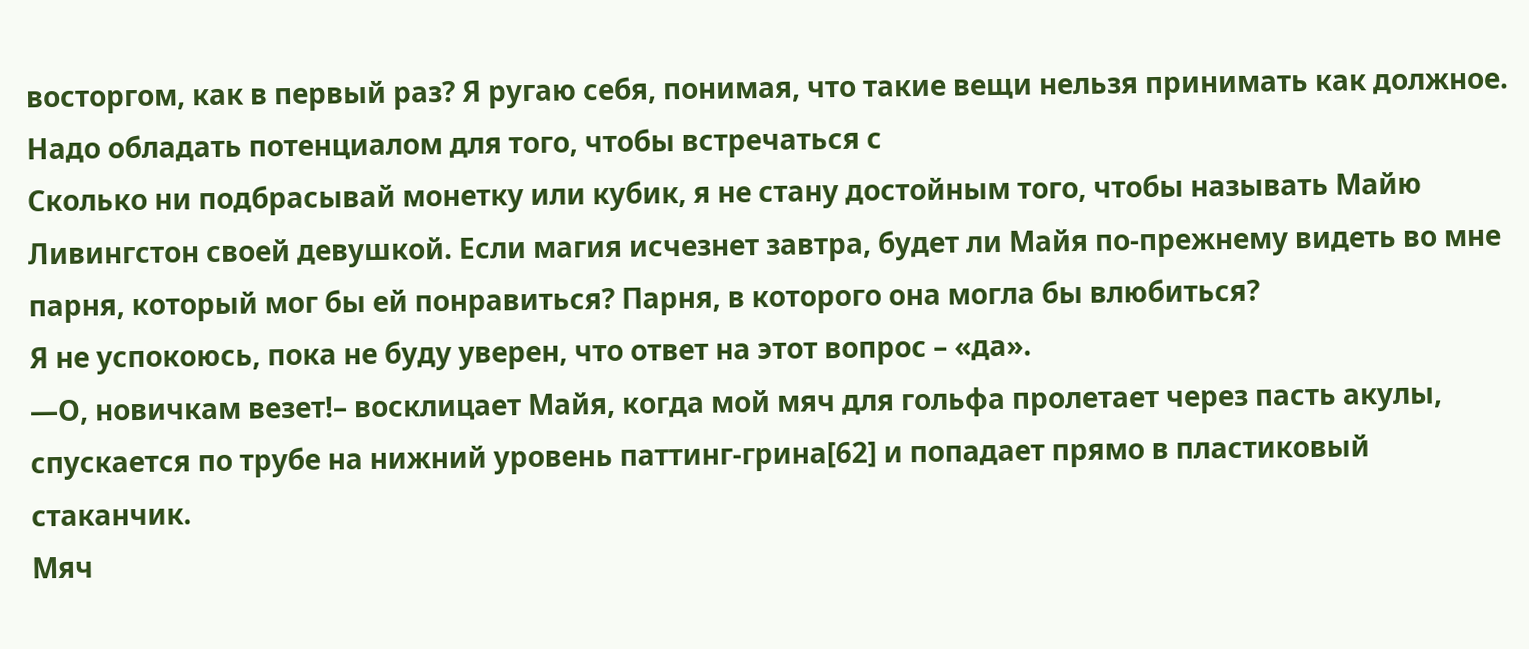восторгом, как в первый раз? Я ругаю себя, понимая, что такие вещи нельзя принимать как должное. Надо обладать потенциалом для того, чтобы встречаться с
Сколько ни подбрасывай монетку или кубик, я не стану достойным того, чтобы называть Майю Ливингстон своей девушкой. Если магия исчезнет завтра, будет ли Майя по-прежнему видеть во мне парня, который мог бы ей понравиться? Парня, в которого она могла бы влюбиться?
Я не успокоюсь, пока не буду уверен, что ответ на этот вопрос – «да».
—О, новичкам везет!– восклицает Майя, когда мой мяч для гольфа пролетает через пасть акулы, спускается по трубе на нижний уровень паттинг-грина[62] и попадает прямо в пластиковый стаканчик.
Мяч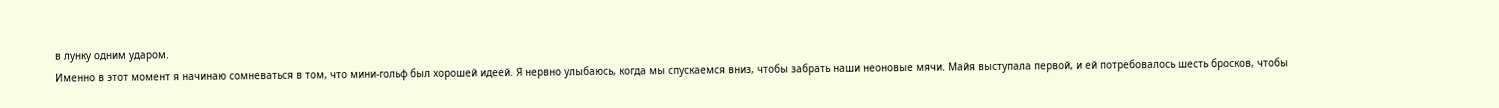в лунку одним ударом.
Именно в этот момент я начинаю сомневаться в том, что мини-гольф был хорошей идеей. Я нервно улыбаюсь, когда мы спускаемся вниз, чтобы забрать наши неоновые мячи. Майя выступала первой, и ей потребовалось шесть бросков, чтобы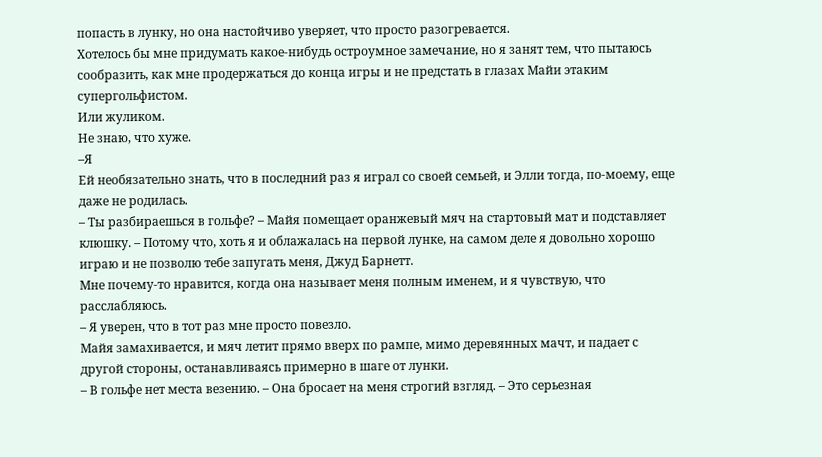попасть в лунку, но она настойчиво уверяет, что просто разогревается.
Хотелось бы мне придумать какое-нибудь остроумное замечание, но я занят тем, что пытаюсь сообразить, как мне продержаться до конца игры и не предстать в глазах Майи этаким супергольфистом.
Или жуликом.
Не знаю, что хуже.
–Я
Ей необязательно знать, что в последний раз я играл со своей семьей, и Элли тогда, по-моему, еще даже не родилась.
– Ты разбираешься в гольфе? – Майя помещает оранжевый мяч на стартовый мат и подставляет клюшку. – Потому что, хоть я и облажалась на первой лунке, на самом деле я довольно хорошо играю и не позволю тебе запугать меня, Джуд Барнетт.
Мне почему-то нравится, когда она называет меня полным именем, и я чувствую, что расслабляюсь.
– Я уверен, что в тот раз мне просто повезло.
Майя замахивается, и мяч летит прямо вверх по рампе, мимо деревянных мачт, и падает с другой стороны, останавливаясь примерно в шаге от лунки.
– В гольфе нет места везению. – Она бросает на меня строгий взгляд. – Это серьезная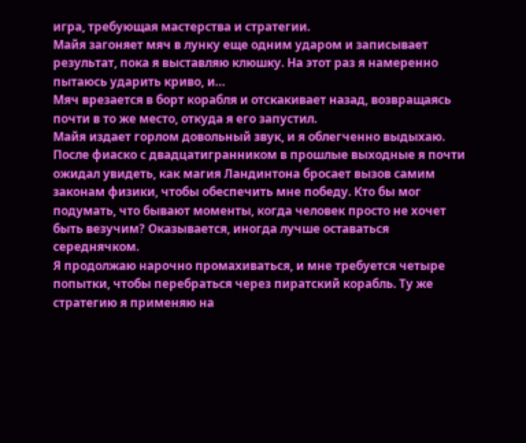игра, требующая мастерства и стратегии.
Майя загоняет мяч в лунку еще одним ударом и записывает результат, пока я выставляю клюшку. На этот раз я намеренно пытаюсь ударить криво, и…
Мяч врезается в борт корабля и отскакивает назад, возвращаясь почти в то же место, откуда я его запустил.
Майя издает горлом довольный звук, и я облегченно выдыхаю. После фиаско с двадцатигранником в прошлые выходные я почти ожидал увидеть, как магия Ландинтона бросает вызов самим законам физики, чтобы обеспечить мне победу. Кто бы мог подумать, что бывают моменты, когда человек просто не хочет быть везучим? Оказывается, иногда лучше оставаться середнячком.
Я продолжаю нарочно промахиваться, и мне требуется четыре попытки, чтобы перебраться через пиратский корабль. Ту же стратегию я применяю на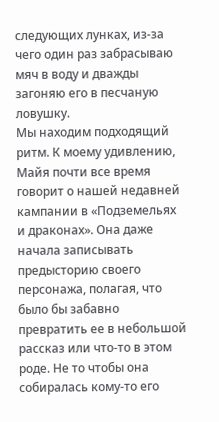следующих лунках, из-за чего один раз забрасываю мяч в воду и дважды загоняю его в песчаную ловушку.
Мы находим подходящий ритм. К моему удивлению, Майя почти все время говорит о нашей недавней кампании в «Подземельях и драконах». Она даже начала записывать предысторию своего персонажа, полагая, что было бы забавно превратить ее в небольшой рассказ или что-то в этом роде. Не то чтобы она собиралась кому-то его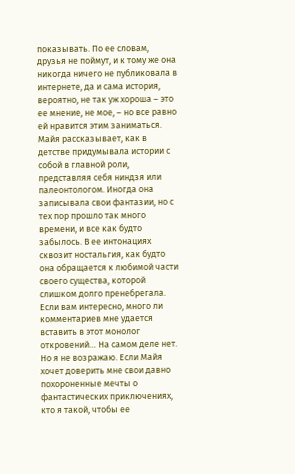показывать. По ее словам, друзья не поймут, и к тому же она никогда ничего не публиковала в интернете, да и сама история, вероятно, не так уж хороша – это ее мнение, не мое, – но все равно ей нравится этим заниматься. Майя рассказывает, как в детстве придумывала истории с собой в главной роли, представляя себя ниндзя или палеонтологом. Иногда она записывала свои фантазии, но с тех пор прошло так много времени, и все как будто забылось. В ее интонациях сквозит ностальгия, как будто она обращается к любимой части своего существа, которой слишком долго пренебрегала.
Если вам интересно, много ли комментариев мне удается вставить в этот монолог откровений… На самом деле нет. Но я не возражаю. Если Майя хочет доверить мне свои давно похороненные мечты о фантастических приключениях, кто я такой, чтобы ее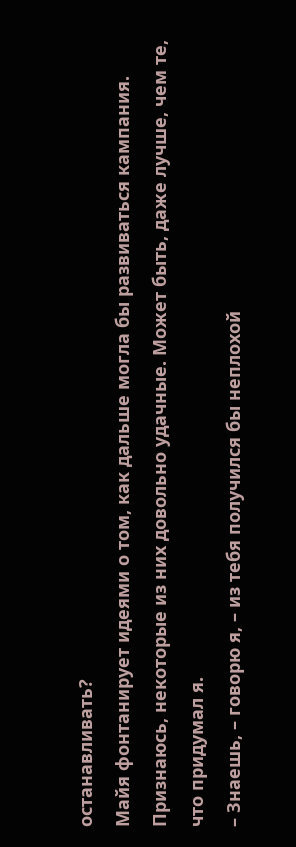останавливать?
Майя фонтанирует идеями о том, как дальше могла бы развиваться кампания. Признаюсь, некоторые из них довольно удачные. Может быть, даже лучше, чем те, что придумал я.
– Знаешь, – говорю я, – из тебя получился бы неплохой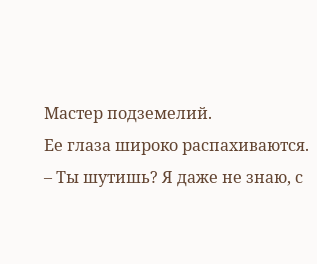Мастер подземелий.
Ее глаза широко распахиваются.
– Ты шутишь? Я даже не знаю, с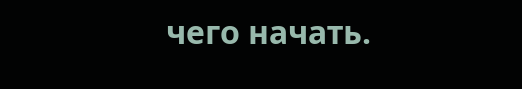чего начать.